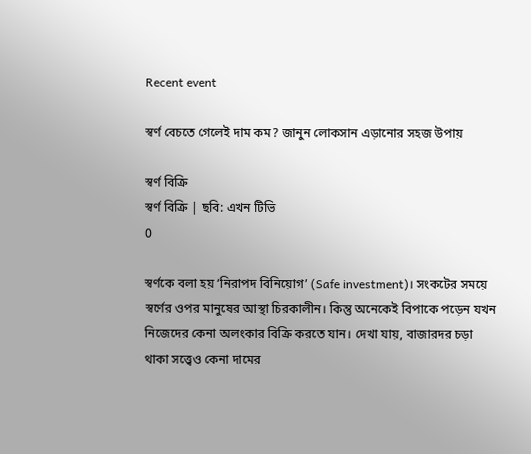Recent event

স্বর্ণ বেচতে গেলেই দাম কম? জানুন লোকসান এড়ানোর সহজ উপায়

স্বর্ণ বিক্রি
স্বর্ণ বিক্রি | ছবি: এখন টিভি
0

স্বর্ণকে বলা হয় ‘নিরাপদ বিনিয়োগ’ (Safe investment)। সংকটের সময়ে স্বর্ণের ওপর মানুষের আস্থা চিরকালীন। কিন্তু অনেকেই বিপাকে পড়েন যখন নিজেদের কেনা অলংকার বিক্রি করতে যান। দেখা যায়, বাজারদর চড়া থাকা সত্ত্বেও কেনা দামের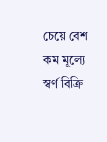চেয়ে বেশ কম মূল্যে স্বর্ণ বিক্রি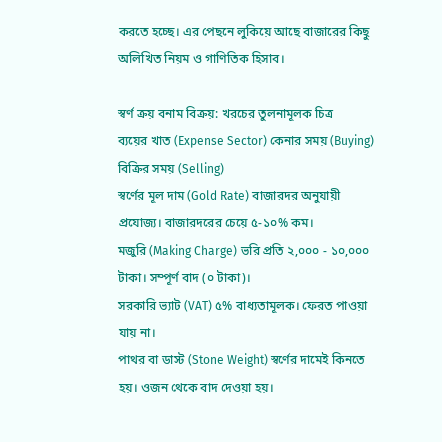করতে হচ্ছে। এর পেছনে লুকিয়ে আছে বাজারের কিছু অলিখিত নিয়ম ও গাণিতিক হিসাব।

স্বর্ণ ক্রয় বনাম বিক্রয়: খরচের তুলনামূলক চিত্র
ব্যয়ের খাত (Expense Sector) কেনার সময় (Buying) বিক্রির সময় (Selling)
স্বর্ণের মূল দাম (Gold Rate) বাজারদর অনুযায়ী প্রযোজ্য। বাজারদরের চেয়ে ৫-১০% কম।
মজুরি (Making Charge) ভরি প্রতি ২,০০০ - ১০,০০০ টাকা। সম্পূর্ণ বাদ (০ টাকা)।
সরকারি ভ্যাট (VAT) ৫% বাধ্যতামূলক। ফেরত পাওয়া যায় না।
পাথর বা ডাস্ট (Stone Weight) স্বর্ণের দামেই কিনতে হয়। ওজন থেকে বাদ দেওয়া হয়।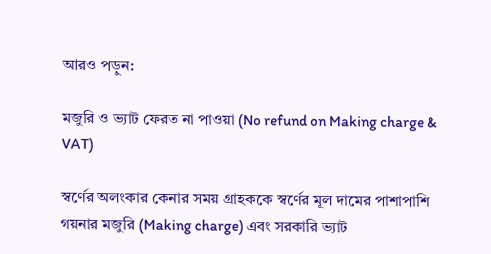আরও পড়ুন:

মজুরি ও ভ্যাট ফেরত না পাওয়া (No refund on Making charge & VAT)

স্বর্ণের অলংকার কেনার সময় গ্রাহককে স্বর্ণের মূল দামের পাশাপাশি গয়নার মজুরি (Making charge) এবং সরকারি ভ্যাট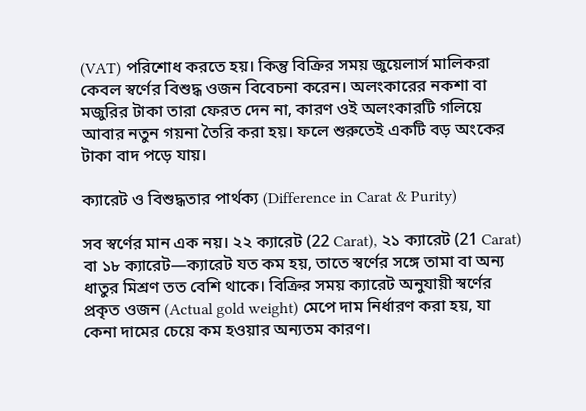(VAT) পরিশোধ করতে হয়। কিন্তু বিক্রির সময় জুয়েলার্স মালিকরা কেবল স্বর্ণের বিশুদ্ধ ওজন বিবেচনা করেন। অলংকারের নকশা বা মজুরির টাকা তারা ফেরত দেন না, কারণ ওই অলংকারটি গলিয়ে আবার নতুন গয়না তৈরি করা হয়। ফলে শুরুতেই একটি বড় অংকের টাকা বাদ পড়ে যায়।

ক্যারেট ও বিশুদ্ধতার পার্থক্য (Difference in Carat & Purity)

সব স্বর্ণের মান এক নয়। ২২ ক্যারেট (22 Carat), ২১ ক্যারেট (21 Carat) বা ১৮ ক্যারেট—ক্যারেট যত কম হয়, তাতে স্বর্ণের সঙ্গে তামা বা অন্য ধাতুর মিশ্রণ তত বেশি থাকে। বিক্রির সময় ক্যারেট অনুযায়ী স্বর্ণের প্রকৃত ওজন (Actual gold weight) মেপে দাম নির্ধারণ করা হয়, যা কেনা দামের চেয়ে কম হওয়ার অন্যতম কারণ।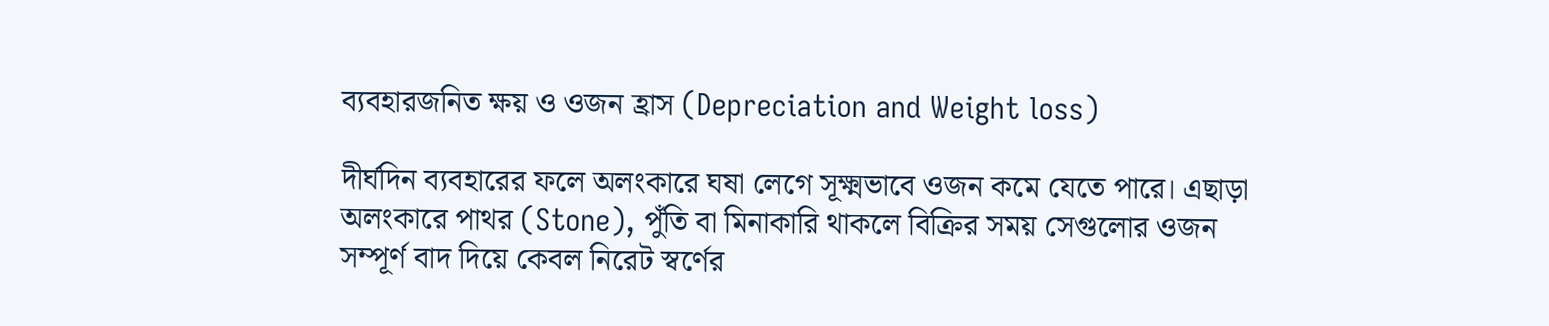ব্যবহারজনিত ক্ষয় ও ওজন হ্রাস (Depreciation and Weight loss)

দীর্ঘদিন ব্যবহারের ফলে অলংকারে ঘষা লেগে সূক্ষ্মভাবে ওজন কমে যেতে পারে। এছাড়া অলংকারে পাথর (Stone), পুঁতি বা মিনাকারি থাকলে বিক্রির সময় সেগুলোর ওজন সম্পূর্ণ বাদ দিয়ে কেবল নিরেট স্বর্ণের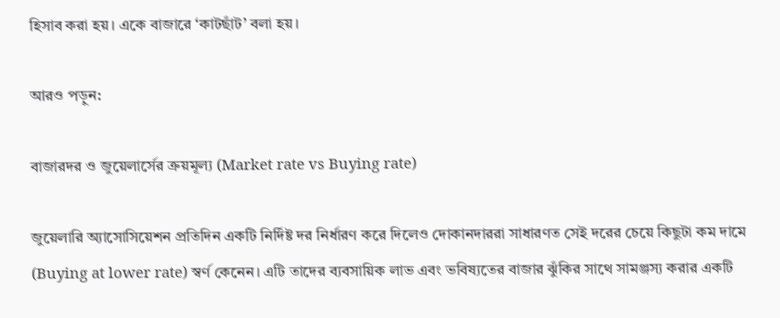হিসাব করা হয়। একে বাজারে ‘কাটছাঁট’ বলা হয়।

আরও পড়ুন:

বাজারদর ও জুয়েলার্সের ক্রয়মূল্য (Market rate vs Buying rate)

জুয়েলারি অ্যাসোসিয়েশন প্রতিদিন একটি নির্দিষ্ট দর নির্ধারণ করে দিলেও দোকানদাররা সাধারণত সেই দরের চেয়ে কিছুটা কম দামে (Buying at lower rate) স্বর্ণ কেনেন। এটি তাদের ব্যবসায়িক লাভ এবং ভবিষ্যতের বাজার ঝুঁকির সাথে সামঞ্জস্য করার একটি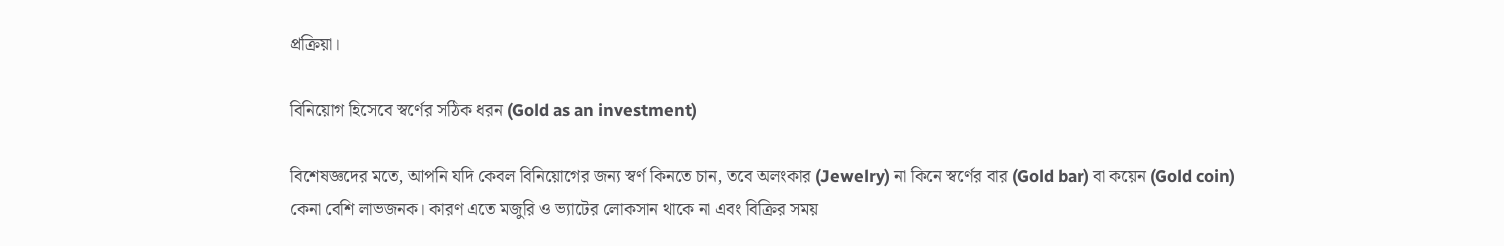প্রক্রিয়া।

বিনিয়োগ হিসেবে স্বর্ণের সঠিক ধরন (Gold as an investment)

বিশেষজ্ঞদের মতে, আপনি যদি কেবল বিনিয়োগের জন্য স্বর্ণ কিনতে চান, তবে অলংকার (Jewelry) না কিনে স্বর্ণের বার (Gold bar) বা কয়েন (Gold coin) কেনা বেশি লাভজনক। কারণ এতে মজুরি ও ভ্যাটের লোকসান থাকে না এবং বিক্রির সময়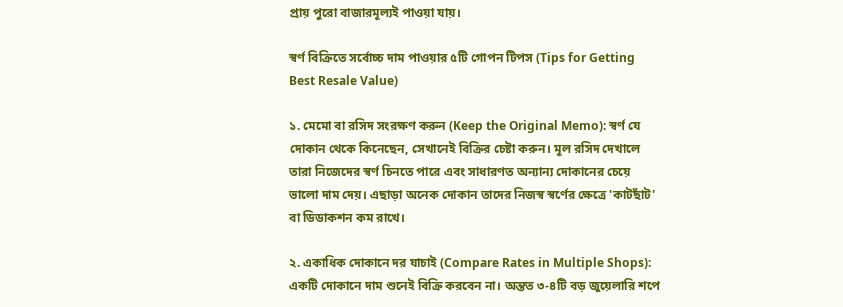প্রায় পুরো বাজারমূল্যই পাওয়া যায়।

স্বর্ণ বিক্রিতে সর্বোচ্চ দাম পাওয়ার ৫টি গোপন টিপস (Tips for Getting Best Resale Value)

১. মেমো বা রসিদ সংরক্ষণ করুন (Keep the Original Memo): স্বর্ণ যে দোকান থেকে কিনেছেন, সেখানেই বিক্রির চেষ্টা করুন। মূল রসিদ দেখালে তারা নিজেদের স্বর্ণ চিনতে পারে এবং সাধারণত অন্যান্য দোকানের চেয়ে ভালো দাম দেয়। এছাড়া অনেক দোকান তাদের নিজস্ব স্বর্ণের ক্ষেত্রে 'কাটছাঁট' বা ডিডাকশন কম রাখে।

২. একাধিক দোকানে দর যাচাই (Compare Rates in Multiple Shops): একটি দোকানে দাম শুনেই বিক্রি করবেন না। অন্তত ৩-৪টি বড় জুয়েলারি শপে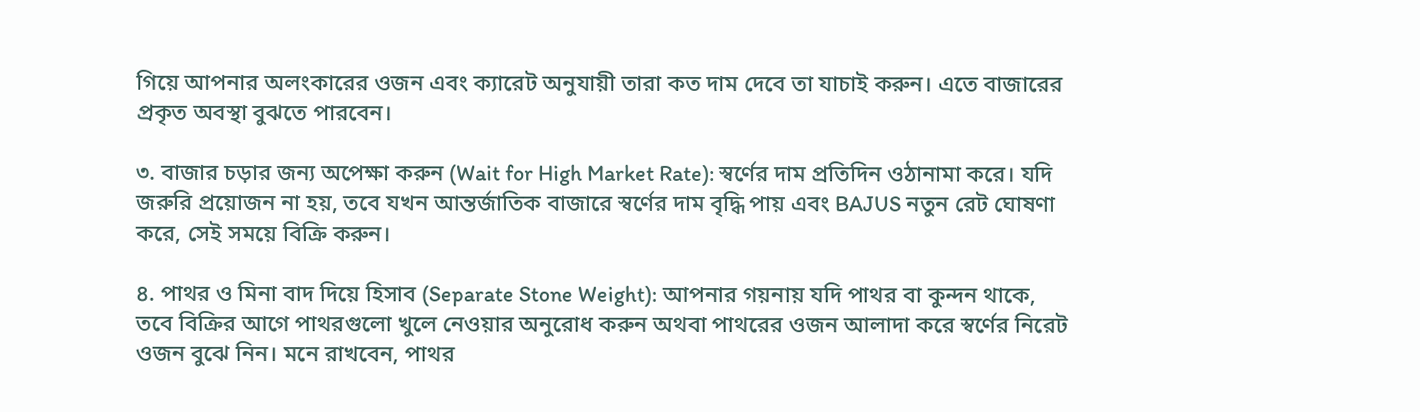গিয়ে আপনার অলংকারের ওজন এবং ক্যারেট অনুযায়ী তারা কত দাম দেবে তা যাচাই করুন। এতে বাজারের প্রকৃত অবস্থা বুঝতে পারবেন।

৩. বাজার চড়ার জন্য অপেক্ষা করুন (Wait for High Market Rate): স্বর্ণের দাম প্রতিদিন ওঠানামা করে। যদি জরুরি প্রয়োজন না হয়, তবে যখন আন্তর্জাতিক বাজারে স্বর্ণের দাম বৃদ্ধি পায় এবং BAJUS নতুন রেট ঘোষণা করে, সেই সময়ে বিক্রি করুন।

৪. পাথর ও মিনা বাদ দিয়ে হিসাব (Separate Stone Weight): আপনার গয়নায় যদি পাথর বা কুন্দন থাকে, তবে বিক্রির আগে পাথরগুলো খুলে নেওয়ার অনুরোধ করুন অথবা পাথরের ওজন আলাদা করে স্বর্ণের নিরেট ওজন বুঝে নিন। মনে রাখবেন, পাথর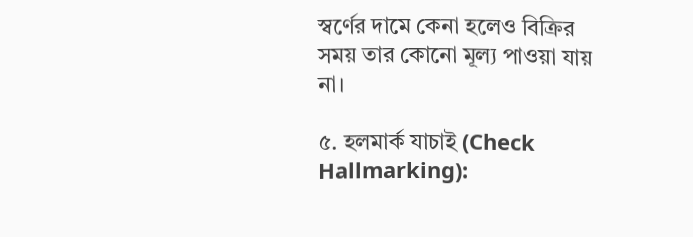স্বর্ণের দামে কেনা হলেও বিক্রির সময় তার কোনো মূল্য পাওয়া যায় না।

৫. হলমার্ক যাচাই (Check Hallmarking):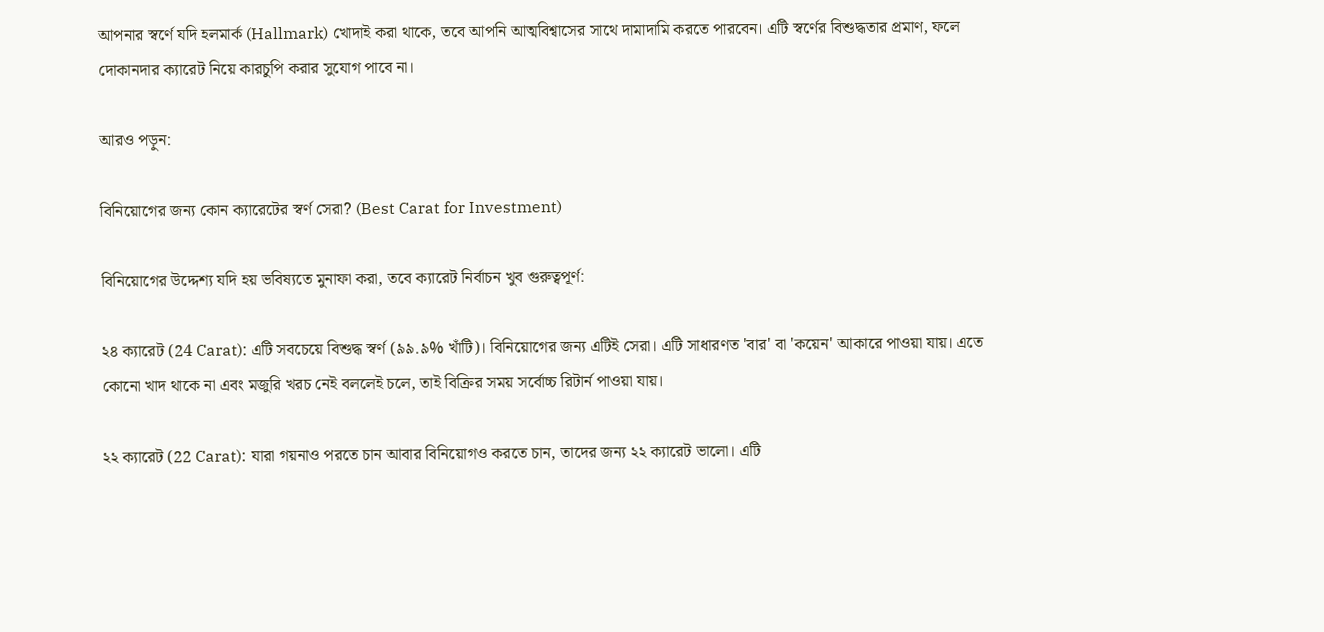আপনার স্বর্ণে যদি হলমার্ক (Hallmark) খোদাই করা থাকে, তবে আপনি আত্মবিশ্বাসের সাথে দামাদামি করতে পারবেন। এটি স্বর্ণের বিশুদ্ধতার প্রমাণ, ফলে দোকানদার ক্যারেট নিয়ে কারচুপি করার সুযোগ পাবে না।

আরও পড়ুন:

বিনিয়োগের জন্য কোন ক্যারেটের স্বর্ণ সেরা? (Best Carat for Investment)

বিনিয়োগের উদ্দেশ্য যদি হয় ভবিষ্যতে মুনাফা করা, তবে ক্যারেট নির্বাচন খুব গুরুত্বপূর্ণ:

২৪ ক্যারেট (24 Carat): এটি সবচেয়ে বিশুদ্ধ স্বর্ণ (৯৯.৯% খাঁটি)। বিনিয়োগের জন্য এটিই সেরা। এটি সাধারণত 'বার' বা 'কয়েন' আকারে পাওয়া যায়। এতে কোনো খাদ থাকে না এবং মজুরি খরচ নেই বললেই চলে, তাই বিক্রির সময় সর্বোচ্চ রিটার্ন পাওয়া যায়।

২২ ক্যারেট (22 Carat): যারা গয়নাও পরতে চান আবার বিনিয়োগও করতে চান, তাদের জন্য ২২ ক্যারেট ভালো। এটি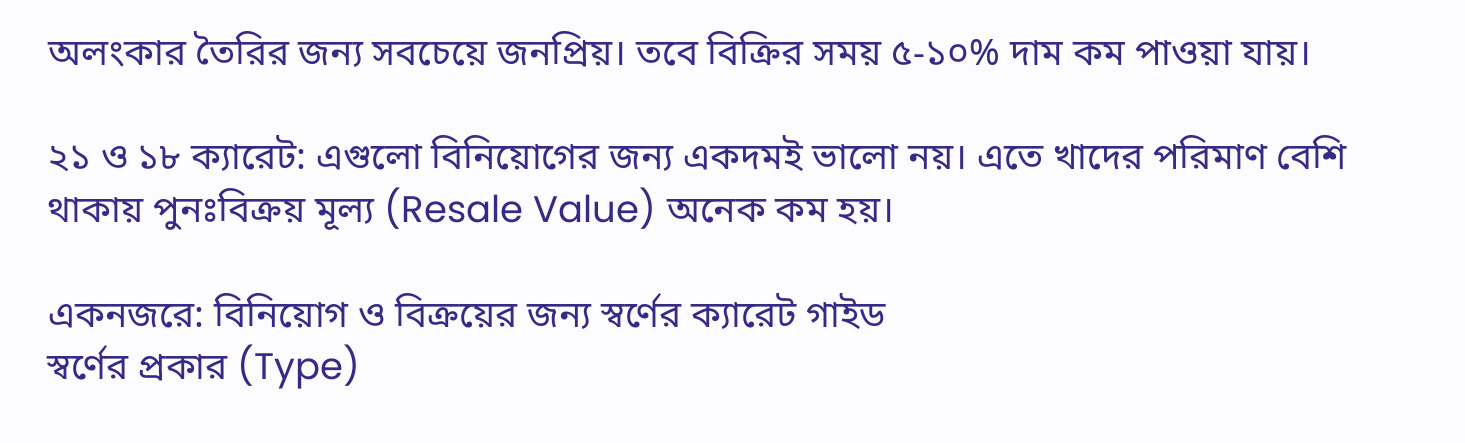অলংকার তৈরির জন্য সবচেয়ে জনপ্রিয়। তবে বিক্রির সময় ৫-১০% দাম কম পাওয়া যায়।

২১ ও ১৮ ক্যারেট: এগুলো বিনিয়োগের জন্য একদমই ভালো নয়। এতে খাদের পরিমাণ বেশি থাকায় পুনঃবিক্রয় মূল্য (Resale Value) অনেক কম হয়।

একনজরে: বিনিয়োগ ও বিক্রয়ের জন্য স্বর্ণের ক্যারেট গাইড
স্বর্ণের প্রকার (Type)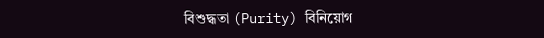বিশুদ্ধতা (Purity) বিনিয়োগ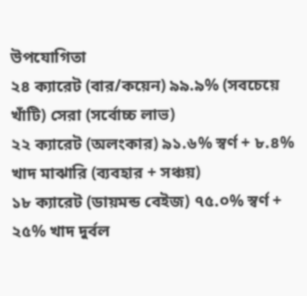উপযোগিতা
২৪ ক্যারেট (বার/কয়েন) ৯৯.৯% (সবচেয়ে খাঁটি) সেরা (সর্বোচ্চ লাভ)
২২ ক্যারেট (অলংকার) ৯১.৬% স্বর্ণ + ৮.৪% খাদ মাঝারি (ব্যবহার + সঞ্চয়)
১৮ ক্যারেট (ডায়মন্ড বেইজ) ৭৫.০% স্বর্ণ + ২৫% খাদ দুর্বল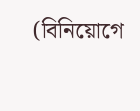(বিনিয়োগে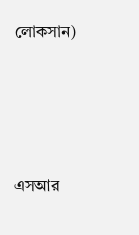লোকসান)




এসআর